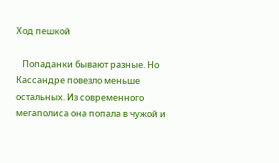Ход пешкой

   Попаданки бывают разные. Но Кассандре повезло меньше остальных. Из современного мегаполиса она попала в чужой и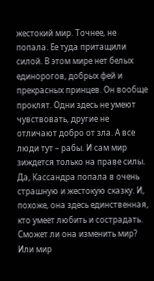жестокий мир. Точнее, не попала. Ее туда притащили силой. В этом мире нет белых единорогов, добрых фей и прекрасных принцев. Он вообще проклят. Одни здесь не умеют чувствовать, другие не отличают добро от зла. А все люди тут – рабы. И сам мир зиждется только на праве силы.    Да, Кассандра попала в очень страшную и жестокую сказку. И, похоже, она здесь единственная, кто умеет любить и сострадать. Сможет ли она изменить мир? Или мир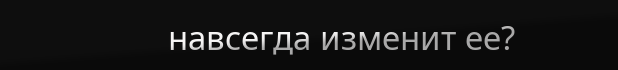навсегда изменит ее?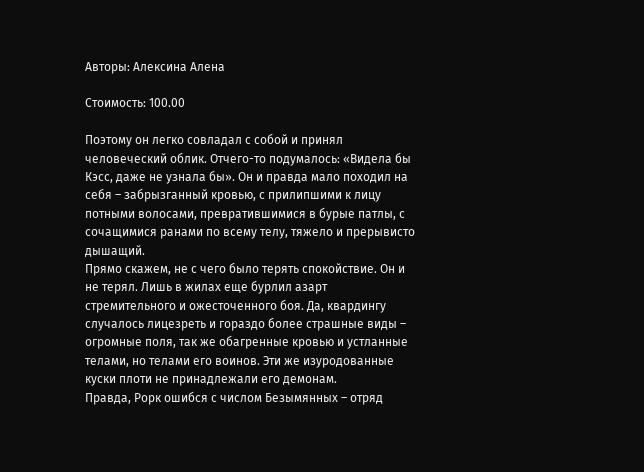Авторы: Алексина Алена

Стоимость: 100.00

Поэтому он легко совладал с собой и принял человеческий облик. Отчего-то подумалось: «Видела бы Кэсс, даже не узнала бы». Он и правда мало походил на себя – забрызганный кровью, с прилипшими к лицу потными волосами, превратившимися в бурые патлы, с сочащимися ранами по всему телу, тяжело и прерывисто дышащий.
Прямо скажем, не с чего было терять спокойствие. Он и не терял. Лишь в жилах еще бурлил азарт стремительного и ожесточенного боя. Да, квардингу случалось лицезреть и гораздо более страшные виды – огромные поля, так же обагренные кровью и устланные телами, но телами его воинов. Эти же изуродованные куски плоти не принадлежали его демонам.
Правда, Рорк ошибся с числом Безымянных – отряд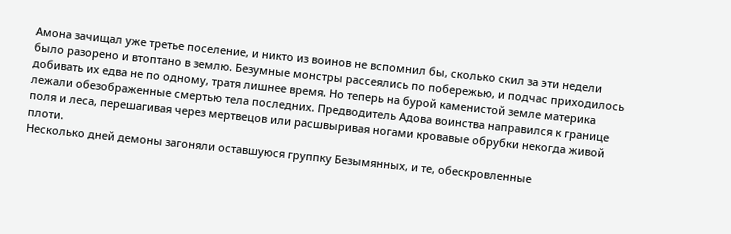Амона зачищал уже третье поселение, и никто из воинов не вспомнил бы, сколько скил за эти недели было разорено и втоптано в землю. Безумные монстры рассеялись по побережью, и подчас приходилось добивать их едва не по одному, тратя лишнее время. Но теперь на бурой каменистой земле материка лежали обезображенные смертью тела последних. Предводитель Адова воинства направился к границе поля и леса, перешагивая через мертвецов или расшвыривая ногами кровавые обрубки некогда живой плоти.
Несколько дней демоны загоняли оставшуюся группку Безымянных, и те, обескровленные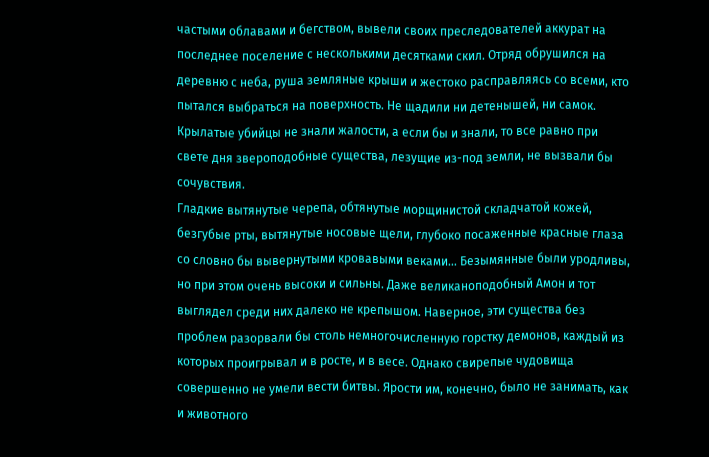частыми облавами и бегством, вывели своих преследователей аккурат на последнее поселение с несколькими десятками скил. Отряд обрушился на деревню с неба, руша земляные крыши и жестоко расправляясь со всеми, кто пытался выбраться на поверхность. Не щадили ни детенышей, ни самок. Крылатые убийцы не знали жалости, а если бы и знали, то все равно при свете дня звероподобные существа, лезущие из-под земли, не вызвали бы сочувствия.
Гладкие вытянутые черепа, обтянутые морщинистой складчатой кожей, безгубые рты, вытянутые носовые щели, глубоко посаженные красные глаза со словно бы вывернутыми кровавыми веками… Безымянные были уродливы, но при этом очень высоки и сильны. Даже великаноподобный Амон и тот выглядел среди них далеко не крепышом. Наверное, эти существа без проблем разорвали бы столь немногочисленную горстку демонов, каждый из которых проигрывал и в росте, и в весе. Однако свирепые чудовища совершенно не умели вести битвы. Ярости им, конечно, было не занимать, как и животного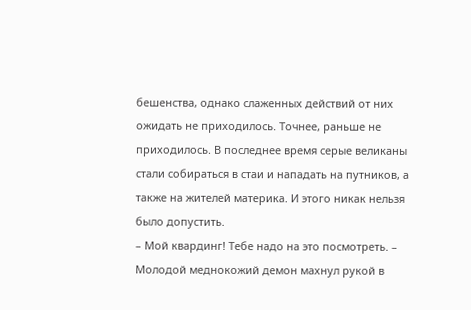бешенства, однако слаженных действий от них ожидать не приходилось. Точнее, раньше не приходилось. В последнее время серые великаны стали собираться в стаи и нападать на путников, а также на жителей материка. И этого никак нельзя было допустить.
– Мой квардинг! Тебе надо на это посмотреть. – Молодой меднокожий демон махнул рукой в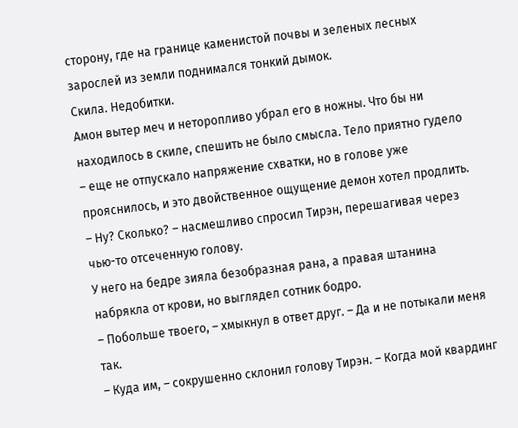сторону, где на границе каменистой почвы и зеленых лесных зарослей из земли поднимался тонкий дымок.
Скила. Недобитки.
Амон вытер меч и неторопливо убрал его в ножны. Что бы ни находилось в скиле, спешить не было смысла. Тело приятно гудело – еще не отпускало напряжение схватки, но в голове уже прояснилось, и это двойственное ощущение демон хотел продлить.
– Ну? Сколько? – насмешливо спросил Тирэн, перешагивая через чью-то отсеченную голову.
У него на бедре зияла безобразная рана, а правая штанина набрякла от крови, но выглядел сотник бодро.
– Побольше твоего, – хмыкнул в ответ друг. – Да и не потыкали меня так.
– Куда им, – сокрушенно склонил голову Тирэн. – Когда мой квардинг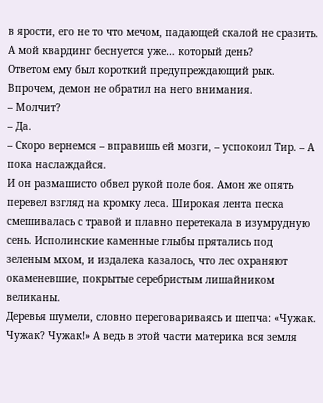в ярости, его не то что мечом, падающей скалой не сразить. А мой квардинг беснуется уже… который день?
Ответом ему был короткий предупреждающий рык. Впрочем, демон не обратил на него внимания.
– Молчит?
– Да.
– Скоро вернемся – вправишь ей мозги, – успокоил Тир. – А пока наслаждайся.
И он размашисто обвел рукой поле боя. Амон же опять перевел взгляд на кромку леса. Широкая лента песка смешивалась с травой и плавно перетекала в изумрудную сень. Исполинские каменные глыбы прятались под зеленым мхом, и издалека казалось, что лес охраняют окаменевшие, покрытые серебристым лишайником великаны.
Деревья шумели, словно переговариваясь и шепча: «Чужак. Чужак? Чужак!» А ведь в этой части материка вся земля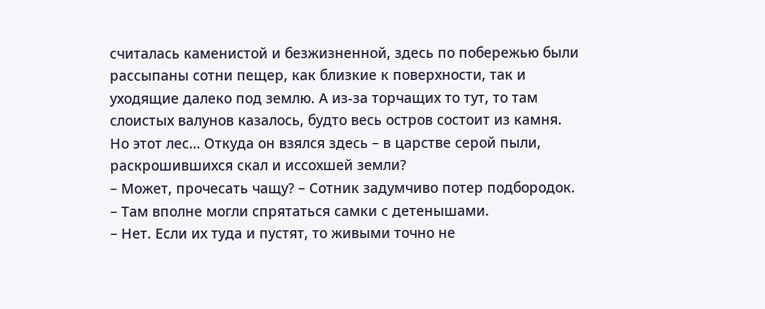считалась каменистой и безжизненной, здесь по побережью были рассыпаны сотни пещер, как близкие к поверхности, так и уходящие далеко под землю. А из-за торчащих то тут, то там слоистых валунов казалось, будто весь остров состоит из камня. Но этот лес… Откуда он взялся здесь – в царстве серой пыли, раскрошившихся скал и иссохшей земли?
– Может, прочесать чащу? – Сотник задумчиво потер подбородок. – Там вполне могли спрятаться самки с детенышами.
– Нет. Если их туда и пустят, то живыми точно не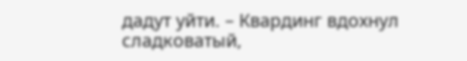дадут уйти. – Квардинг вдохнул сладковатый,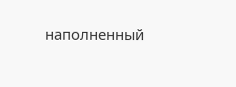наполненный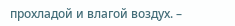прохладой и влагой воздух. –